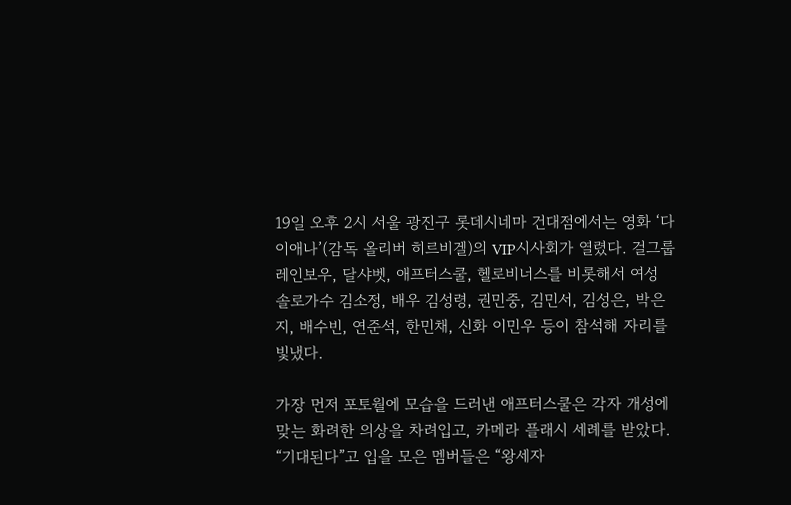19일 오후 2시 서울 광진구 롯데시네마 건대점에서는 영화 ‘다이애나’(감독 올리버 히르비겔)의 VIP시사회가 열렸다. 걸그룹 레인보우, 달샤벳, 애프터스쿨, 헬로비너스를 비롯해서 여성 솔로가수 김소정, 배우 김성령, 권민중, 김민서, 김성은, 박은지, 배수빈, 연준석, 한민채, 신화 이민우 등이 참석해 자리를 빛냈다.

가장 먼저 포토월에 모습을 드러낸 애프터스쿨은 각자 개성에 맞는 화려한 의상을 차려입고, 카메라 플래시 세례를 받았다. “기대된다”고 입을 모은 멤버들은 “왕세자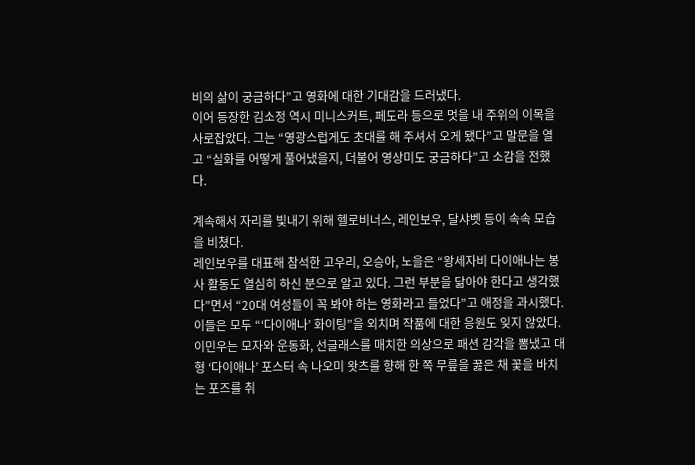비의 삶이 궁금하다”고 영화에 대한 기대감을 드러냈다.
이어 등장한 김소정 역시 미니스커트, 페도라 등으로 멋을 내 주위의 이목을 사로잡았다. 그는 “영광스럽게도 초대를 해 주셔서 오게 됐다”고 말문을 열고 “실화를 어떻게 풀어냈을지, 더불어 영상미도 궁금하다”고 소감을 전했다.

계속해서 자리를 빛내기 위해 헬로비너스, 레인보우, 달샤벳 등이 속속 모습을 비쳤다.
레인보우를 대표해 참석한 고우리, 오승아, 노을은 “왕세자비 다이애나는 봉사 활동도 열심히 하신 분으로 알고 있다. 그런 부분을 닮아야 한다고 생각했다”면서 “20대 여성들이 꼭 봐야 하는 영화라고 들었다”고 애정을 과시했다.
이들은 모두 “‘다이애나’ 화이팅”을 외치며 작품에 대한 응원도 잊지 않았다.
이민우는 모자와 운동화, 선글래스를 매치한 의상으로 패션 감각을 뽐냈고 대형 ‘다이애나’ 포스터 속 나오미 왓츠를 향해 한 쪽 무릎을 꿇은 채 꽃을 바치는 포즈를 취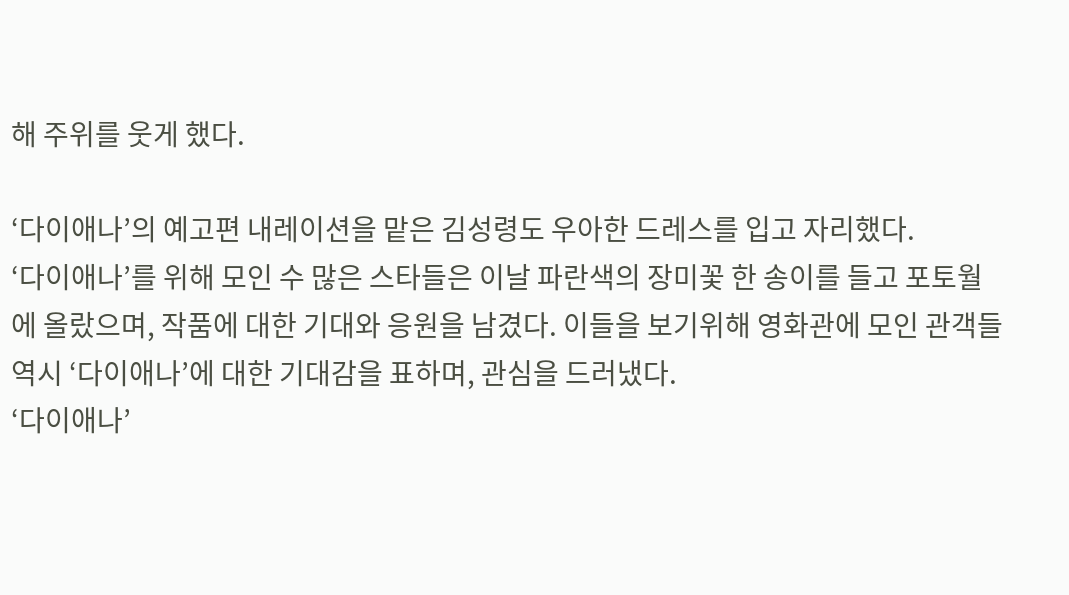해 주위를 웃게 했다.

‘다이애나’의 예고편 내레이션을 맡은 김성령도 우아한 드레스를 입고 자리했다.
‘다이애나’를 위해 모인 수 많은 스타들은 이날 파란색의 장미꽃 한 송이를 들고 포토월에 올랐으며, 작품에 대한 기대와 응원을 남겼다. 이들을 보기위해 영화관에 모인 관객들 역시 ‘다이애나’에 대한 기대감을 표하며, 관심을 드러냈다.
‘다이애나’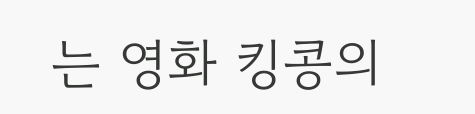는 영화 킹콩의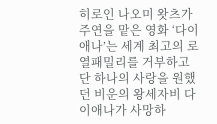히로인 나오미 왓츠가 주연을 맡은 영화 ‘다이애나’는 세계 최고의 로열패밀리를 거부하고 단 하나의 사랑을 원했던 비운의 왕세자비 다이애나가 사망하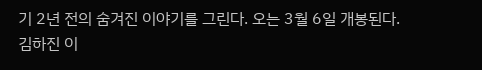기 2년 전의 숨겨진 이야기를 그린다. 오는 3월 6일 개봉된다.
김하진 이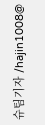슈팀기자 /hajin1008@